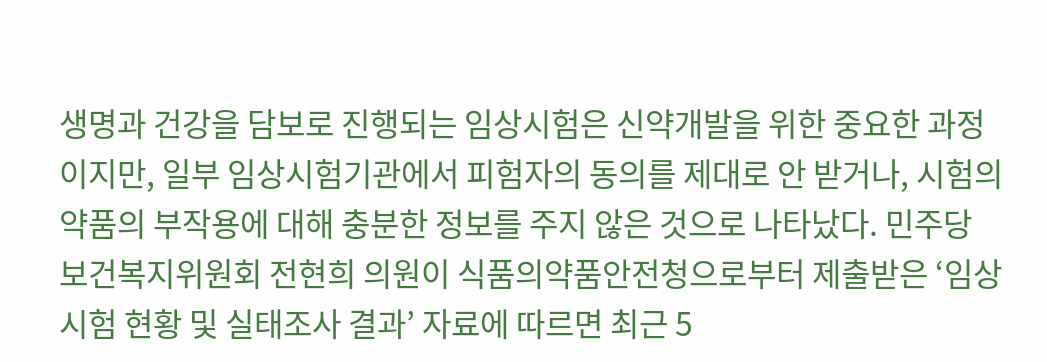생명과 건강을 담보로 진행되는 임상시험은 신약개발을 위한 중요한 과정이지만, 일부 임상시험기관에서 피험자의 동의를 제대로 안 받거나, 시험의약품의 부작용에 대해 충분한 정보를 주지 않은 것으로 나타났다. 민주당 보건복지위원회 전현희 의원이 식품의약품안전청으로부터 제출받은 ‘임상시험 현황 및 실태조사 결과’ 자료에 따르면 최근 5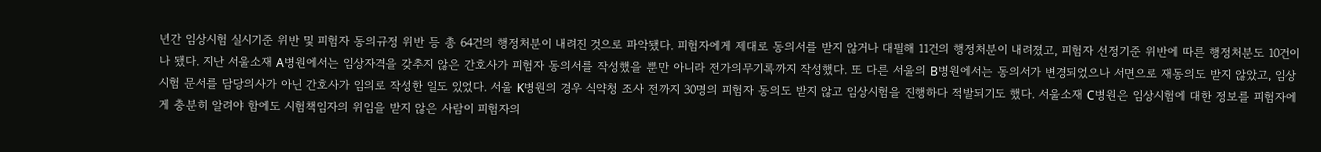년간 임상시험 실시기준 위반 및 피험자 동의규정 위반 등 총 64건의 행정처분이 내려진 것으로 파악됐다. 피험자에게 제대로 동의서를 받지 않거나 대필해 11건의 행정처분이 내려졌고, 피험자 선정기준 위반에 따른 행정처분도 10건이나 됐다. 지난 서울소재 A병원에서는 임상자격을 갖추지 않은 간호사가 피험자 동의서를 작성했을 뿐만 아니라 전가의무기록까지 작성했다. 또 다른 서울의 B병원에서는 동의서가 변경되었으나 서면으로 재동의도 받지 않았고, 임상시험 문서를 담당의사가 아닌 간호사가 임의로 작성한 일도 있었다. 서울 K병원의 경우 식약청 조사 전까지 30명의 피험자 동의도 받지 않고 임상시험을 진행하다 적발되기도 했다. 서울소재 C병원은 임상시험에 대한 정보를 피험자에게 충분히 알려야 함에도 시험책임자의 위임을 받지 않은 사람이 피험자의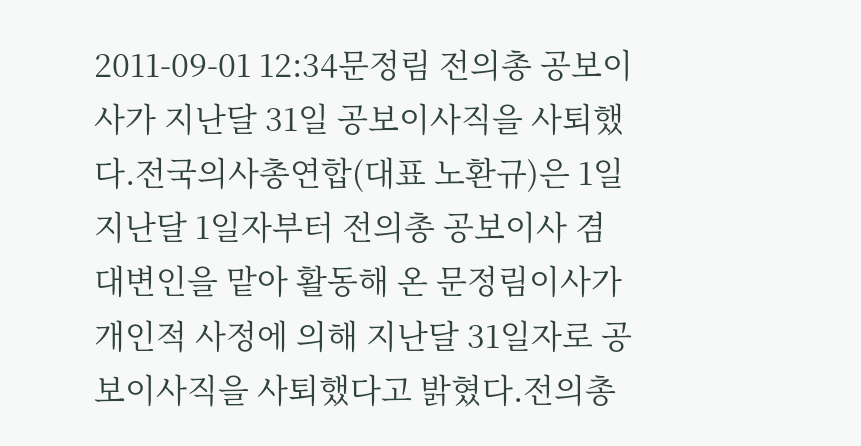2011-09-01 12:34문정림 전의총 공보이사가 지난달 31일 공보이사직을 사퇴했다.전국의사총연합(대표 노환규)은 1일 지난달 1일자부터 전의총 공보이사 겸 대변인을 맡아 활동해 온 문정림이사가 개인적 사정에 의해 지난달 31일자로 공보이사직을 사퇴했다고 밝혔다.전의총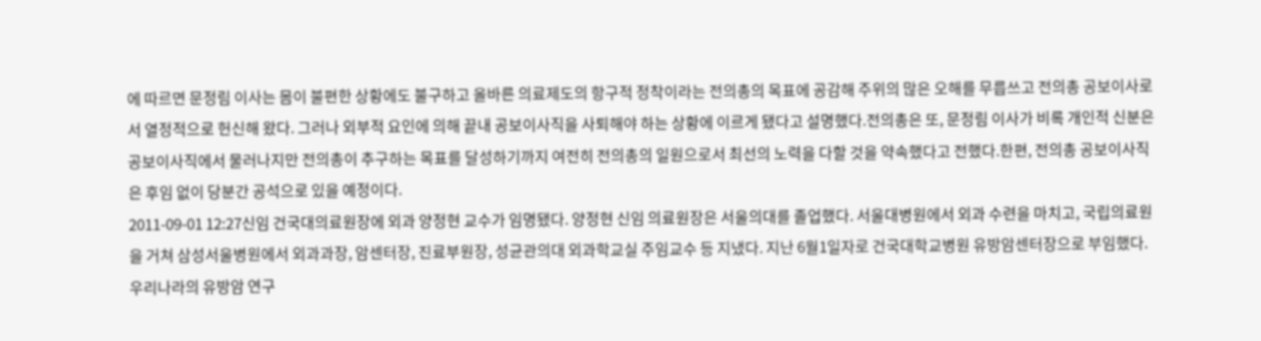에 따르면 문정림 이사는 몸이 불편한 상황에도 불구하고 올바른 의료제도의 항구적 정착이라는 전의총의 목표에 공감해 주위의 많은 오해를 무릅쓰고 전의총 공보이사로서 열정적으로 헌신해 왔다. 그러나 외부적 요인에 의해 끝내 공보이사직을 사퇴해야 하는 상황에 이르게 됐다고 설명했다.전의총은 또, 문정림 이사가 비록 개인적 신분은 공보이사직에서 물러나지만 전의총이 추구하는 목표를 달성하기까지 여전히 전의총의 일원으로서 최선의 노력을 다할 것을 약속했다고 전했다.한편, 전의총 공보이사직은 후임 없이 당분간 공석으로 있을 예정이다.
2011-09-01 12:27신임 건국대의료원장에 외과 양정현 교수가 임명됐다. 양정현 신임 의료원장은 서울의대를 졸업했다. 서울대병원에서 외과 수련을 마치고, 국립의료원을 거쳐 삼성서울병원에서 외과과장, 암센터장, 진료부원장, 성균관의대 외과학교실 주임교수 등 지냈다. 지난 6월1일자로 건국대학교병원 유방암센터장으로 부임했다. 우리나라의 유방암 연구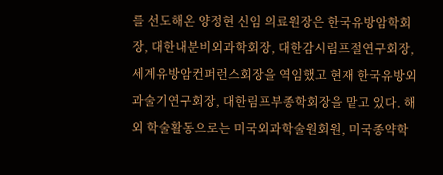를 선도해온 양정현 신임 의료원장은 한국유방암학회장, 대한내분비외과학회장, 대한감시림프절연구회장, 세계유방암컨퍼런스회장을 역임했고 현재 한국유방외과술기연구회장, 대한림프부종학회장을 맡고 있다. 해외 학술활동으로는 미국외과학술원회원, 미국종약학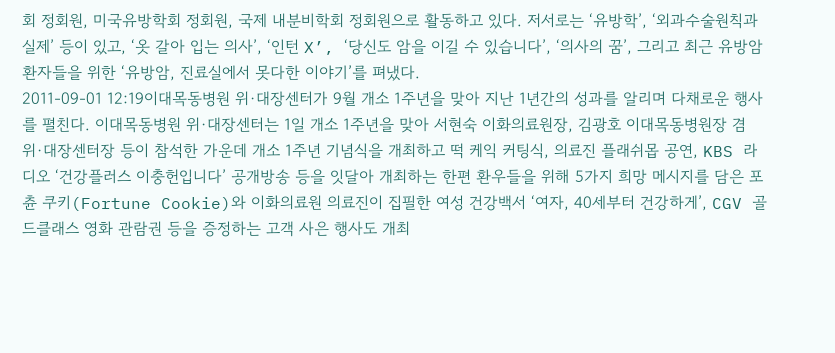회 정회원, 미국유방학회 정회원, 국제 내분비학회 정회원으로 활동하고 있다. 저서로는 ‘유방학’, ‘외과수술원칙과 실제’ 등이 있고, ‘옷 갈아 입는 의사’, ‘인턴 X’, ‘당신도 암을 이길 수 있습니다’, ‘의사의 꿈’, 그리고 최근 유방암 환자들을 위한 ‘유방암, 진료실에서 못다한 이야기’를 펴냈다.
2011-09-01 12:19이대목동병원 위·대장센터가 9월 개소 1주년을 맞아 지난 1년간의 성과를 알리며 다채로운 행사를 펼친다. 이대목동병원 위·대장센터는 1일 개소 1주년을 맞아 서현숙 이화의료원장, 김광호 이대목동병원장 겸 위·대장센터장 등이 참석한 가운데 개소 1주년 기념식을 개최하고 떡 케익 커팅식, 의료진 플래쉬몹 공연, KBS 라디오 ‘건강플러스 이충헌입니다’ 공개방송 등을 잇달아 개최하는 한편 환우들을 위해 5가지 희망 메시지를 담은 포츈 쿠키(Fortune Cookie)와 이화의료원 의료진이 집필한 여성 건강백서 ‘여자, 40세부터 건강하게’, CGV 골드클래스 영화 관람권 등을 증정하는 고객 사은 행사도 개최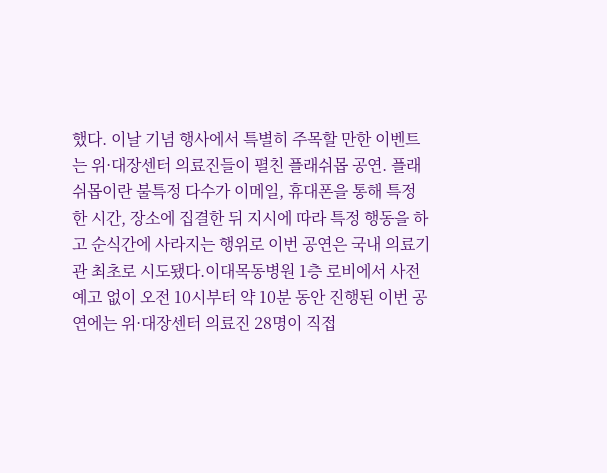했다. 이날 기념 행사에서 특별히 주목할 만한 이벤트는 위·대장센터 의료진들이 펼친 플래쉬몹 공연. 플래쉬몹이란 불특정 다수가 이메일, 휴대폰을 통해 특정한 시간, 장소에 집결한 뒤 지시에 따라 특정 행동을 하고 순식간에 사라지는 행위로 이번 공연은 국내 의료기관 최초로 시도됐다.이대목동병원 1층 로비에서 사전 예고 없이 오전 10시부터 약 10분 동안 진행된 이번 공연에는 위·대장센터 의료진 28명이 직접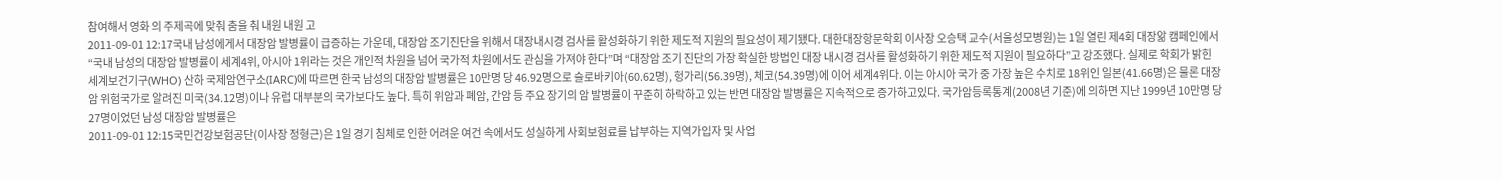참여해서 영화 의 주제곡에 맞춰 춤을 춰 내원 내원 고
2011-09-01 12:17국내 남성에게서 대장암 발병률이 급증하는 가운데, 대장암 조기진단을 위해서 대장내시경 검사를 활성화하기 위한 제도적 지원의 필요성이 제기됐다. 대한대장항문학회 이사장 오승택 교수(서울성모병원)는 1일 열린 제4회 대장앎 캠페인에서 “국내 남성의 대장암 발병률이 세계4위, 아시아 1위라는 것은 개인적 차원을 넘어 국가적 차원에서도 관심을 가져야 한다”며 “대장암 조기 진단의 가장 확실한 방법인 대장 내시경 검사를 활성화하기 위한 제도적 지원이 필요하다”고 강조했다. 실제로 학회가 밝힌 세계보건기구(WHO) 산하 국제암연구소(IARC)에 따르면 한국 남성의 대장암 발병률은 10만명 당 46.92명으로 슬로바키아(60.62명), 헝가리(56.39명), 체코(54.39명)에 이어 세계4위다. 이는 아시아 국가 중 가장 높은 수치로 18위인 일본(41.66명)은 물론 대장암 위험국가로 알려진 미국(34.12명)이나 유럽 대부분의 국가보다도 높다. 특히 위암과 폐암, 간암 등 주요 장기의 암 발병률이 꾸준히 하락하고 있는 반면 대장암 발병률은 지속적으로 증가하고있다. 국가암등록통계(2008년 기준)에 의하면 지난 1999년 10만명 당 27명이었던 남성 대장암 발병률은
2011-09-01 12:15국민건강보험공단(이사장 정형근)은 1일 경기 침체로 인한 어려운 여건 속에서도 성실하게 사회보험료를 납부하는 지역가입자 및 사업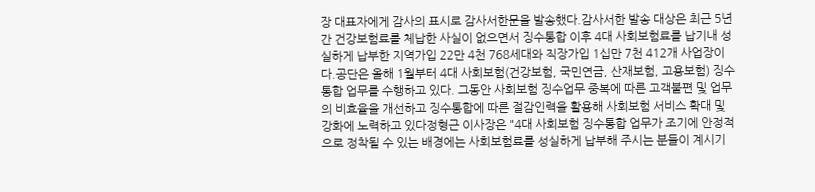장 대표자에게 감사의 표시로 감사서한문을 발송했다.감사서한 발송 대상은 최근 5년간 건강보험료를 체납한 사실이 없으면서 징수통합 이후 4대 사회보험료를 납기내 성실하게 납부한 지역가입 22만 4천 768세대와 직장가입 1십만 7천 412개 사업장이다.공단은 올해 1월부터 4대 사회보험(건강보험, 국민연금, 산재보험, 고용보험) 징수통합 업무를 수행하고 있다. 그동안 사회보험 징수업무 중복에 따른 고객불편 및 업무의 비효율을 개선하고 징수통합에 따른 절감인력을 활용해 사회보험 서비스 확대 및 강화에 노력하고 있다정형근 이사장은 "4대 사회보험 징수통합 업무가 조기에 안정적으로 정착될 수 있는 배경에는 사회보험료를 성실하게 납부해 주시는 분들이 계시기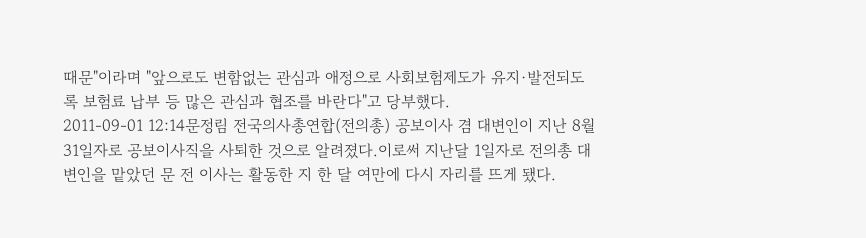때문"이라며 "앞으로도 변함없는 관심과 애정으로 사회보험제도가 유지·발전되도록 보험료 납부 등 많은 관심과 협조를 바란다"고 당부했다.
2011-09-01 12:14문정림 전국의사총연합(전의총) 공보이사 겸 대변인이 지난 8월 31일자로 공보이사직을 사퇴한 것으로 알려졌다.이로써 지난달 1일자로 전의총 대변인을 맡았던 문 전 이사는 활동한 지 한 달 여만에 다시 자리를 뜨게 됐다.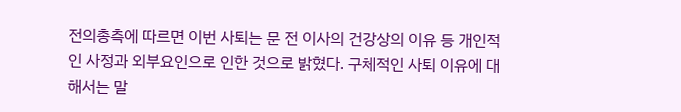전의총측에 따르면 이번 사퇴는 문 전 이사의 건강상의 이유 등 개인적인 사정과 외부요인으로 인한 것으로 밝혔다. 구체적인 사퇴 이유에 대해서는 말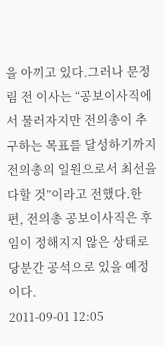을 아끼고 있다.그러나 문정림 전 이사는 “공보이사직에서 물러자지만 전의총이 추구하는 목표를 달성하기까지 전의총의 일원으로서 최선을 다할 것”이라고 전했다.한편, 전의총 공보이사직은 후임이 정해지지 않은 상태로 당분간 공석으로 있을 예정이다.
2011-09-01 12:05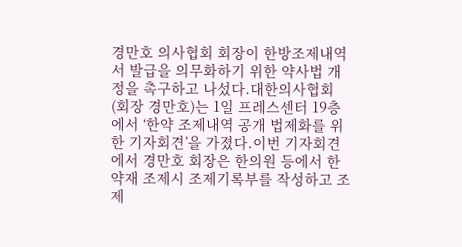경만호 의사협회 회장이 한방조제내역서 발급을 의무화하기 위한 약사법 개정을 촉구하고 나섰다.대한의사협회(회장 경만호)는 1일 프레스센터 19층에서 ‘한약 조제내역 공개 법제화를 위한 기자회견’을 가졌다.이번 기자회견에서 경만호 회장은 한의원 등에서 한약재 조제시 조제기록부를 작성하고 조제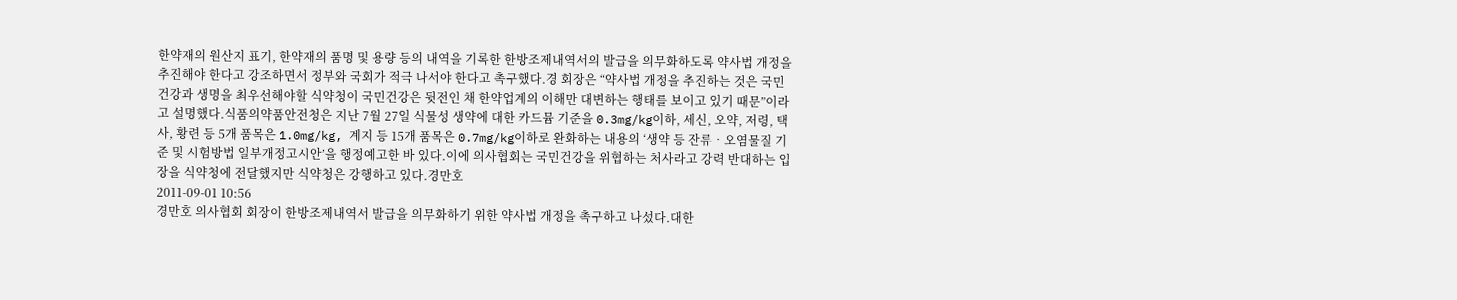한약재의 원산지 표기, 한약재의 품명 및 용량 등의 내역을 기록한 한방조제내역서의 발급을 의무화하도록 약사법 개정을 추진해야 한다고 강조하면서 정부와 국회가 적극 나서야 한다고 촉구했다.경 회장은 “약사법 개정을 추진하는 것은 국민 건강과 생명을 최우선해야할 식약청이 국민건강은 뒷전인 채 한약업계의 이해만 대변하는 행태를 보이고 있기 때문”이라고 설명했다.식품의약품안전청은 지난 7월 27일 식물성 생약에 대한 카드뮴 기준을 0.3mg/kg이하, 세신, 오약, 저령, 택사, 황련 등 5개 품목은 1.0mg/kg, 계지 등 15개 품목은 0.7mg/kg이하로 완화하는 내용의 ‘생약 등 잔류‧오염물질 기준 및 시험방법 일부개정고시안’을 행정예고한 바 있다.이에 의사협회는 국민건강을 위협하는 처사라고 강력 반대하는 입장을 식약청에 전달했지만 식약청은 강행하고 있다.경만호
2011-09-01 10:56
경만호 의사협회 회장이 한방조제내역서 발급을 의무화하기 위한 약사법 개정을 촉구하고 나섰다.대한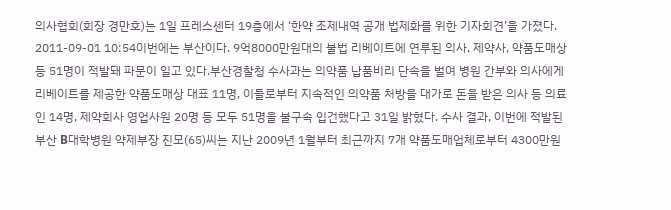의사협회(회장 경만호)는 1일 프레스센터 19층에서 ‘한약 조제내역 공개 법제화를 위한 기자회견’을 가졌다.
2011-09-01 10:54이번에는 부산이다. 9억8000만원대의 불법 리베이트에 연루된 의사, 제약사, 약품도매상 등 51명이 적발돼 파문이 일고 있다.부산경찰청 수사과는 의약품 납품비리 단속을 벌여 병원 간부와 의사에게 리베이트를 제공한 약품도매상 대표 11명, 이들로부터 지속적인 의약품 처방을 대가로 돈을 받은 의사 등 의료인 14명, 제약회사 영업사원 20명 등 모두 51명을 불구속 입건했다고 31일 밝혔다. 수사 결과, 이번에 적발된 부산 B대학병원 약제부장 진모(65)씨는 지난 2009년 1월부터 최근까지 7개 약품도매업체로부터 4300만원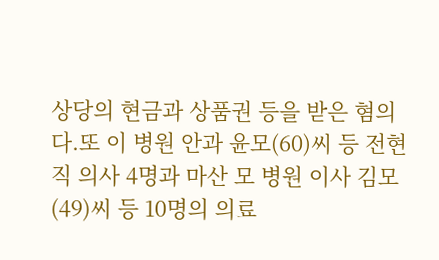상당의 현금과 상품권 등을 받은 혐의다.또 이 병원 안과 윤모(60)씨 등 전현직 의사 4명과 마산 모 병원 이사 김모(49)씨 등 10명의 의료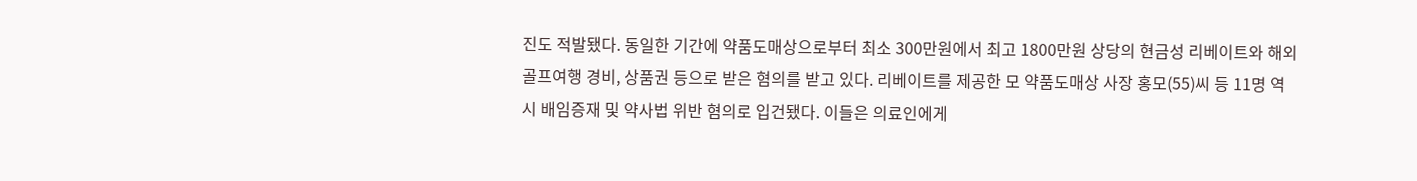진도 적발됐다. 동일한 기간에 약품도매상으로부터 최소 300만원에서 최고 1800만원 상당의 현금성 리베이트와 해외골프여행 경비, 상품권 등으로 받은 혐의를 받고 있다. 리베이트를 제공한 모 약품도매상 사장 홍모(55)씨 등 11명 역시 배임증재 및 약사법 위반 혐의로 입건됐다. 이들은 의료인에게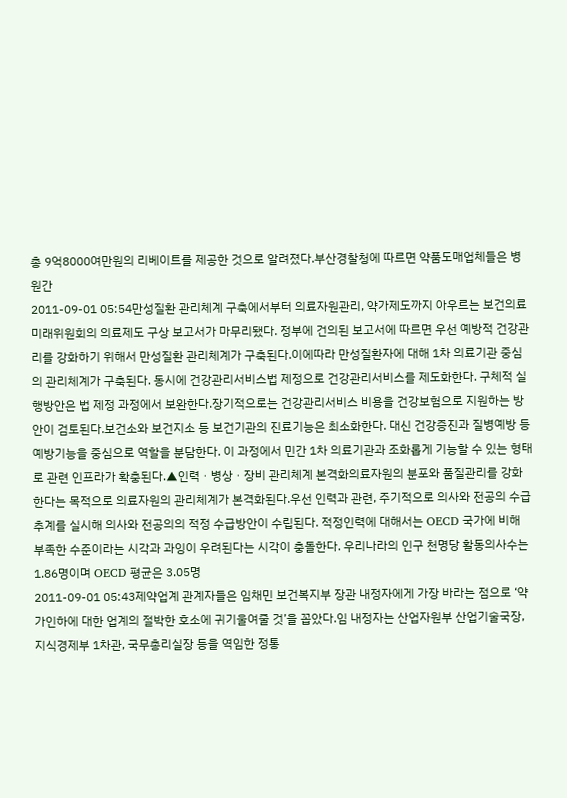총 9억8000여만원의 리베이트를 제공한 것으로 알려졌다.부산경찰청에 따르면 약품도매업체들은 병원간
2011-09-01 05:54만성질환 관리체계 구축에서부터 의료자원관리, 약가제도까지 아우르는 보건의료미래위원회의 의료제도 구상 보고서가 마무리됐다. 정부에 건의된 보고서에 따르면 우선 예방적 건강관리를 강화하기 위해서 만성질환 관리체계가 구축된다.이에따라 만성질환자에 대해 1차 의료기관 중심의 관리체계가 구축된다. 동시에 건강관리서비스법 제정으로 건강관리서비스를 제도화한다. 구체적 실행방안은 법 제정 과정에서 보완한다.장기적으로는 건강관리서비스 비용을 건강보험으로 지원하는 방안이 검토된다.보건소와 보건지소 등 보건기관의 진료기능은 최소화한다. 대신 건강증진과 질병예방 등 예방기능을 중심으로 역할을 분담한다. 이 과정에서 민간 1차 의료기관과 조화롭게 기능할 수 있는 형태로 관련 인프라가 확충된다.▲인력ㆍ병상ㆍ장비 관리체계 본격화의료자원의 분포와 품질관리를 강화한다는 목적으로 의료자원의 관리체계가 본격화된다.우선 인력과 관련, 주기적으로 의사와 전공의 수급추계를 실시해 의사와 전공의의 적정 수급방안이 수립된다. 적정인력에 대해서는 OECD 국가에 비해 부족한 수준이라는 시각과 과잉이 우려된다는 시각이 충돌한다. 우리나라의 인구 천명당 활동의사수는 1.86명이며 OECD 평균은 3.05명
2011-09-01 05:43제약업계 관계자들은 임채민 보건복지부 장관 내정자에게 가장 바라는 점으로 ‘약가인하에 대한 업계의 절박한 호소에 귀기울여줄 것’을 꼽았다.임 내정자는 산업자원부 산업기술국장, 지식경제부 1차관, 국무총리실장 등을 역임한 정통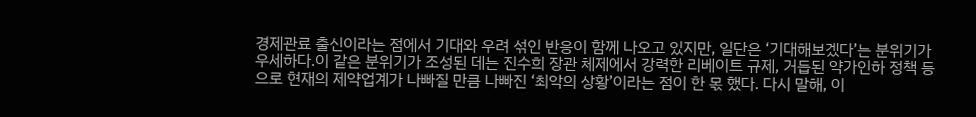경제관료 출신이라는 점에서 기대와 우려 섞인 반응이 함께 나오고 있지만, 일단은 ‘기대해보겠다’는 분위기가 우세하다.이 같은 분위기가 조성된 데는 진수희 장관 체제에서 강력한 리베이트 규제, 거듭된 약가인하 정책 등으로 현재의 제약업계가 나빠질 만큼 나빠진 ‘최악의 상황’이라는 점이 한 몫 했다. 다시 말해, 이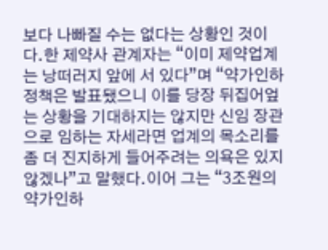보다 나빠질 수는 없다는 상황인 것이다.한 제약사 관계자는 “이미 제약업계는 낭떠러지 앞에 서 있다”며 “약가인하 정책은 발표됐으니 이를 당장 뒤집어엎는 상황을 기대하지는 않지만 신임 장관으로 임하는 자세라면 업계의 목소리를 좀 더 진지하게 들어주려는 의욕은 있지 않겠나”고 말했다.이어 그는 “3조원의 약가인하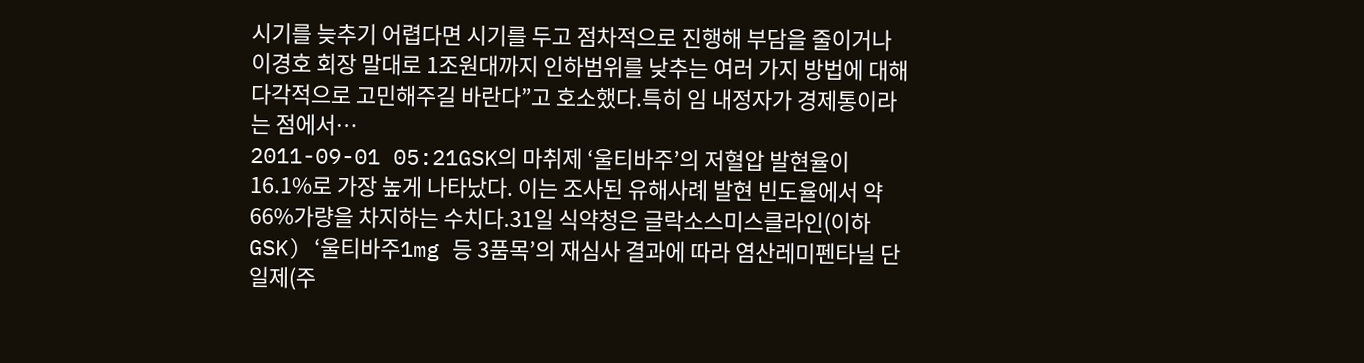시기를 늦추기 어렵다면 시기를 두고 점차적으로 진행해 부담을 줄이거나 이경호 회장 말대로 1조원대까지 인하범위를 낮추는 여러 가지 방법에 대해 다각적으로 고민해주길 바란다”고 호소했다.특히 임 내정자가 경제통이라는 점에서…
2011-09-01 05:21GSK의 마취제 ‘울티바주’의 저혈압 발현율이 16.1%로 가장 높게 나타났다. 이는 조사된 유해사례 발현 빈도율에서 약 66%가량을 차지하는 수치다.31일 식약청은 글락소스미스클라인(이하 GSK) ‘울티바주1mg 등 3품목’의 재심사 결과에 따라 염산레미펜타닐 단일제(주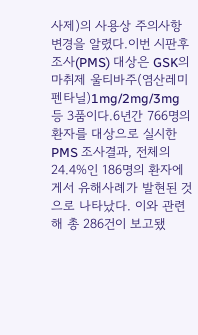사제)의 사용상 주의사항 변경을 알렸다.이번 시판후 조사(PMS) 대상은 GSK의 마취제 울티바주(염산레미펜타닐)1mg/2mg/3mg 등 3품이다.6년간 766명의 환자를 대상으로 실시한 PMS 조사결과, 전체의 24.4%인 186명의 환자에게서 유해사례가 발현된 것으로 나타났다. 이와 관련해 총 286건이 보고됐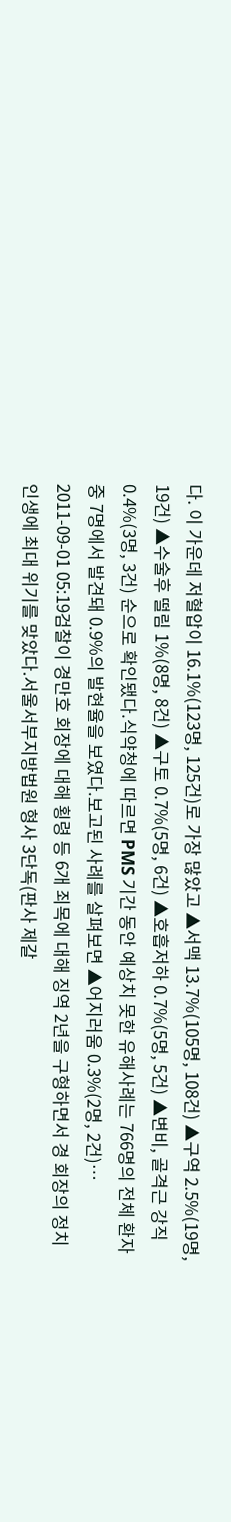다. 이 가운데 저혈압이 16.1%(123명, 125건)로 가장 많았고 ▲서맥 13.7%(105명, 108건) ▲구역 2.5%(19명, 19건) ▲수술후 떨림 1%(8명, 8건) ▲구토 0.7%(5명, 6건) ▲호흡저하 0.7%(5명, 5건) ▲변비, 골격근 강직 0.4%(3명, 3건) 순으로 확인됐다.식약청에 따르면 PMS 기간 동안 예상치 못한 유해사례는 766명의 전체 환자 중 7명에서 발견돼 0.9%의 발현율을 보였다.보고된 사례를 살펴보면 ▲어지러움 0.3%(2명, 2건)…
2011-09-01 05:19검찰이 경만호 회장에 대해 횡령 등 6개 죄목에 대해 징역 2년을 구형하면서 경 회장의 정치인생에 최대 위기를 맞았다.서울서부지방법원 형사 3단독(판사 제갈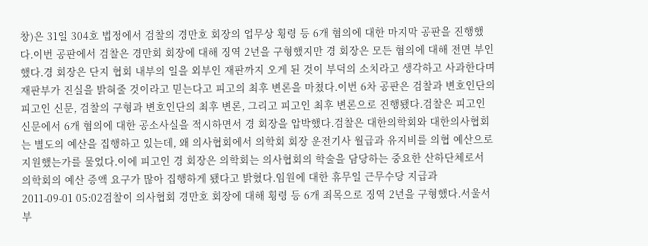창)은 31일 304호 법정에서 검찰의 경만호 회장의 업무상 횡령 등 6개 혐의에 대한 마지막 공판을 진행했다.이번 공판에서 검찰은 경만회 회장에 대해 징역 2년을 구형했지만 경 회장은 모든 혐의에 대해 전면 부인했다.경 회장은 단지 협회 내부의 일을 외부인 재판까지 오게 된 것이 부덕의 소치라고 생각하고 사과한다며 재판부가 진실을 밝혀줄 것이라고 믿는다고 피고의 최후 변론을 마쳤다.이번 6차 공판은 검찰과 변호인단의 피고인 신문, 검찰의 구형과 변호인단의 최후 변론, 그리고 피고인 최후 변론으로 진행됐다.검찰은 피고인 신문에서 6개 혐의에 대한 공소사실을 적시하면서 경 회장을 압박했다.검찰은 대한의학회와 대한의사협회는 별도의 예산을 집행하고 있는데, 왜 의사협회에서 의학회 회장 운전기사 월급과 유지비를 의협 예산으로 지원했는가를 물었다.이에 피고인 경 회장은 의학회는 의사협회의 학술을 담당하는 중요한 산하단체로서 의학회의 예산 증액 요구가 많아 집행하게 됐다고 밝혔다.임원에 대한 휴무일 근무수당 지급과
2011-09-01 05:02검찰이 의사협회 경만호 회장에 대해 횡령 등 6개 죄목으로 징역 2년을 구형했다.서울서부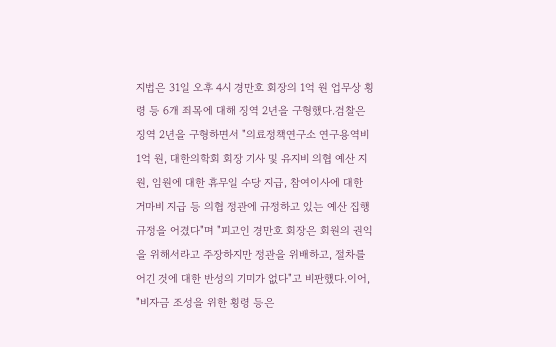지법은 31일 오후 4시 경만호 회장의 1억 원 업무상 횡령 등 6개 죄목에 대해 징역 2년을 구형했다.검찰은 징역 2년을 구형하면서 "의료정책연구소 연구용역비 1억 원, 대한의학회 회장 기사 및 유지비 의협 예산 지원, 임원에 대한 휴무일 수당 지급, 참여이사에 대한 거마비 지급 등 의협 정관에 규정하고 있는 예산 집행 규정을 어겼다"며 "피고인 경만호 회장은 회원의 권익을 위해서라고 주장하지만 정관을 위배하고, 절차를 어긴 것에 대한 반성의 기미가 없다"고 비판했다.이어, "비자금 조성을 위한 횡령 등은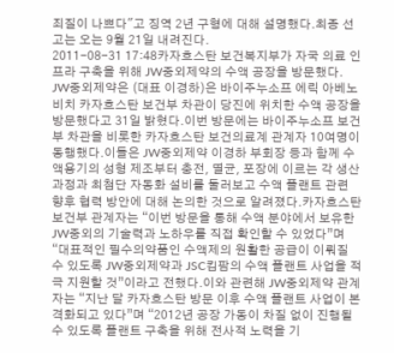죄질이 나쁘다"고 징역 2년 구형에 대해 설명했다.최종 선고는 오는 9월 21일 내려진다.
2011-08-31 17:48카자흐스탄 보건복지부가 자국 의료 인프라 구축을 위해 JW중외제약의 수액 공장을 방문했다. JW중외제약은 (대표 이경하)은 바이주누소프 에릭 아베노비치 카자흐스탄 보건부 차관이 당진에 위치한 수액 공장을 방문했다고 31일 밝혔다.이번 방문에는 바이주누소프 보건부 차관을 비롯한 카자흐스탄 보건의료계 관계자 10여명이 동행했다.이들은 JW중외제약 이경하 부회장 등과 함께 수액용기의 성형 제조부터 충전, 멸균, 포장에 이르는 각 생산과정과 최첨단 자동화 설비를 둘러보고 수액 플랜트 관련 향후 협력 방안에 대해 논의한 것으로 알려졌다.카자흐스탄 보건부 관계자는 “이번 방문을 통해 수액 분야에서 보유한 JW중외의 기술력과 노하우를 직접 확인할 수 있었다”며 “대표적인 필수의약품인 수액제의 원활한 공급이 이뤄질 수 있도록 JW중외제약과 JSC킴팜의 수액 플랜트 사업을 적극 지원할 것”이라고 전했다.이와 관련해 JW중외제약 관계자는 “지난 달 카자흐스탄 방문 이후 수액 플랜트 사업이 본격화되고 있다”며 “2012년 공장 가동이 차질 없이 진행될 수 있도록 플랜트 구축을 위해 전사적 노력을 기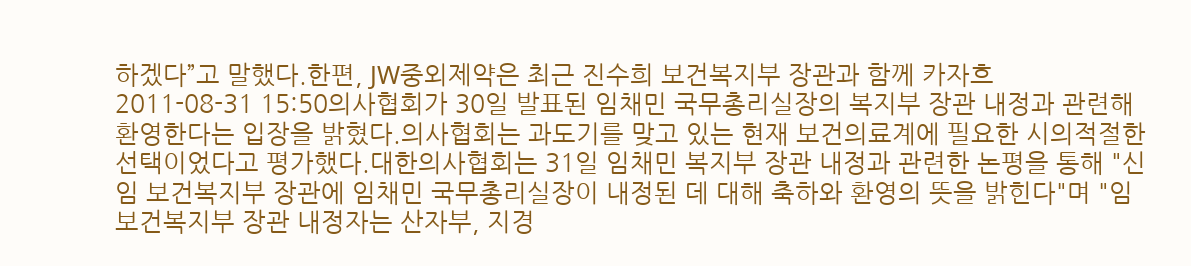하겠다”고 말했다.한편, JW중외제약은 최근 진수희 보건복지부 장관과 함께 카자흐
2011-08-31 15:50의사협회가 30일 발표된 임채민 국무총리실장의 복지부 장관 내정과 관련해 환영한다는 입장을 밝혔다.의사협회는 과도기를 맞고 있는 현재 보건의료계에 필요한 시의적절한 선택이었다고 평가했다.대한의사협회는 31일 임채민 복지부 장관 내정과 관련한 논평을 통해 "신임 보건복지부 장관에 임채민 국무총리실장이 내정된 데 대해 축하와 환영의 뜻을 밝힌다"며 "임 보건복지부 장관 내정자는 산자부, 지경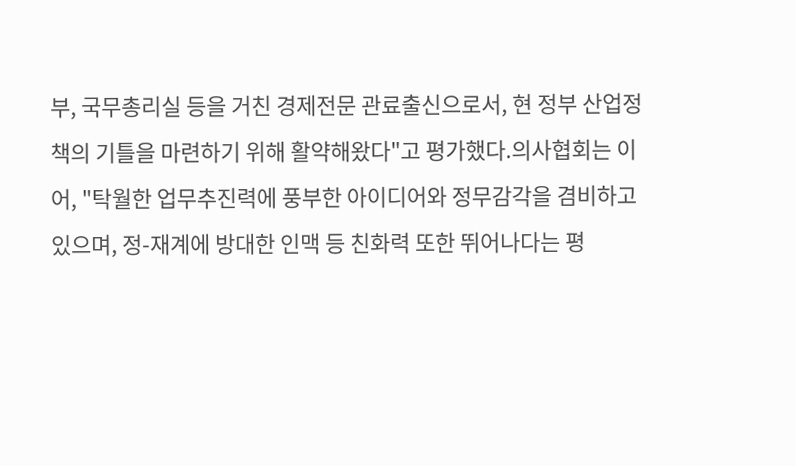부, 국무총리실 등을 거친 경제전문 관료출신으로서, 현 정부 산업정책의 기틀을 마련하기 위해 활약해왔다"고 평가했다.의사협회는 이어, "탁월한 업무추진력에 풍부한 아이디어와 정무감각을 겸비하고 있으며, 정-재계에 방대한 인맥 등 친화력 또한 뛰어나다는 평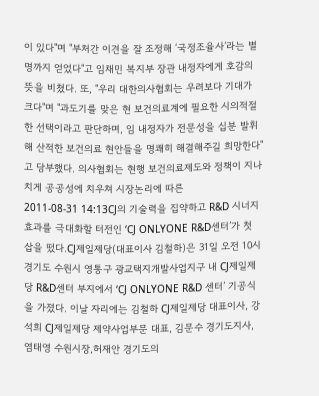이 있다"며 "부처간 이견을 잘 조정해 ‘국정조율사’라는 별명까지 얻었다"고 임채민 복지부 장관 내정자에게 호감의 뜻을 비쳤다. 또, "우리 대한의사협회는 우려보다 기대가 크다"며 "과도기를 맞은 현 보건의료계에 필요한 시의적절한 선택이라고 판단하며, 임 내정자가 전문성을 십분 발휘해 산적한 보건의료 현안들을 명쾌히 해결해주길 희망한다"고 당부했다. 의사협회는 현행 보건의료제도와 정책이 지나치게 공공성에 치우쳐 시장논리에 따른
2011-08-31 14:13CJ의 기술력을 집약하고 R&D 시너지효과를 극대화할 터전인 ‘CJ ONLYONE R&D센터’가 첫 삽을 떴다.CJ제일제당(대표이사 김철하)은 31일 오전 10시 경기도 수원시 영통구 광교택지개발사업지구 내 CJ제일제당 R&D센터 부지에서 ‘CJ ONLYONE R&D 센터’ 기공식을 가졌다. 이날 자리에는 김철하 CJ제일제당 대표이사, 강석희 CJ제일제당 제약사업부문 대표, 김문수 경기도지사, 염태영 수원시장,허재안 경기도의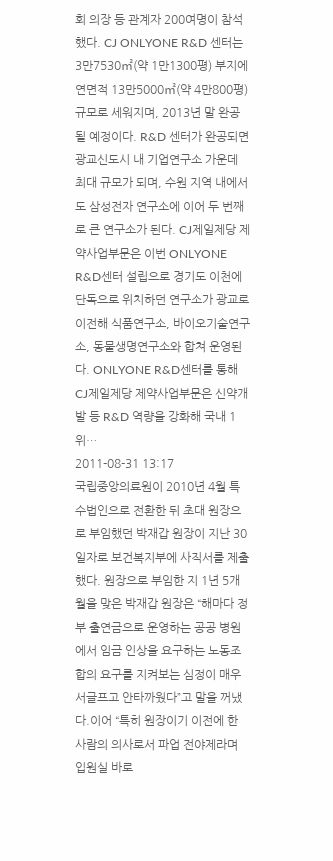회 의장 등 관계자 200여명이 참석했다. CJ ONLYONE R&D 센터는 3만7530㎡(약 1만1300평) 부지에 연면적 13만5000㎡(약 4만800평) 규모로 세워지며, 2013년 말 완공될 예정이다. R&D 센터가 완공되면 광교신도시 내 기업연구소 가운데 최대 규모가 되며, 수원 지역 내에서도 삼성전자 연구소에 이어 두 번째로 큰 연구소가 된다. CJ제일제당 제약사업부문은 이번 ONLYONE R&D센터 설립으로 경기도 이천에 단독으로 위치하던 연구소가 광교로 이전해 식품연구소, 바이오기술연구소, 동물생명연구소와 합쳐 운영된다. ONLYONE R&D센터를 통해 CJ제일제당 제약사업부문은 신약개발 등 R&D 역량을 강화해 국내 1위…
2011-08-31 13:17
국립중앙의료원이 2010년 4월 특수법인으로 전환한 뒤 초대 원장으로 부임했던 박재갑 원장이 지난 30일자로 보건복지부에 사직서를 제출했다. 원장으로 부임한 지 1년 5개월을 맞은 박재갑 원장은 “해마다 정부 출연금으로 운영하는 공공 병원에서 임금 인상을 요구하는 노동조합의 요구를 지켜보는 심정이 매우 서글프고 안타까웠다”고 말을 꺼냈다.이어 “특히 원장이기 이전에 한 사람의 의사로서 파업 전야제라며 입원실 바로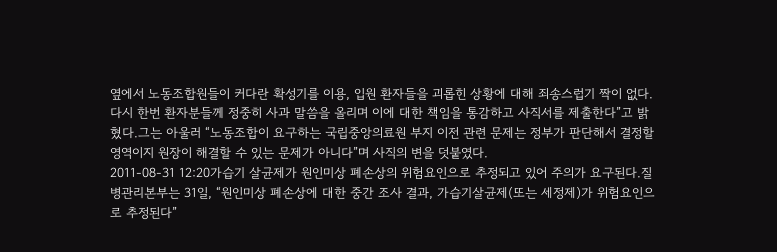옆에서 노동조합원들이 커다란 확성기를 이용, 입원 환자들을 괴롭힌 상황에 대해 죄송스럽기 짝이 없다. 다시 한번 환자분들께 정중히 사과 말씀을 올리며 이에 대한 책임을 통감하고 사직서를 제출한다”고 밝혔다.그는 아울러 “노동조합이 요구하는 국립중앙의료원 부지 이전 관련 문제는 정부가 판단해서 결정할 영역이지 원장이 해결할 수 있는 문제가 아니다”며 사직의 변을 덧붙였다.
2011-08-31 12:20가습기 살균제가 원인미상 폐손상의 위험요인으로 추정되고 있어 주의가 요구된다.질병관리본부는 31일, “원인미상 폐손상에 대한 중간 조사 결과, 가습기살균제(또는 세정제)가 위험요인으로 추정된다”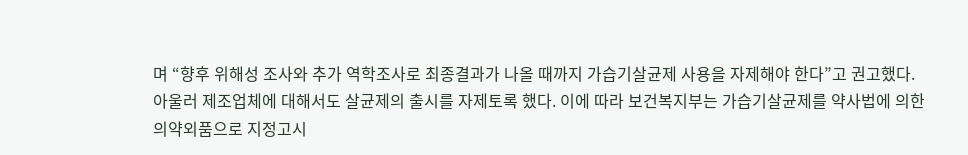며 “향후 위해성 조사와 추가 역학조사로 최종결과가 나올 때까지 가습기살균제 사용을 자제해야 한다”고 권고했다. 아울러 제조업체에 대해서도 살균제의 출시를 자제토록 했다. 이에 따라 보건복지부는 가습기살균제를 약사법에 의한 의약외품으로 지정고시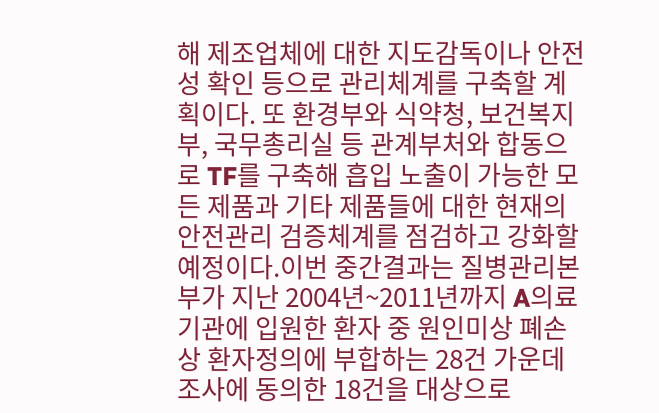해 제조업체에 대한 지도감독이나 안전성 확인 등으로 관리체계를 구축할 계획이다. 또 환경부와 식약청, 보건복지부, 국무총리실 등 관계부처와 합동으로 TF를 구축해 흡입 노출이 가능한 모든 제품과 기타 제품들에 대한 현재의 안전관리 검증체계를 점검하고 강화할 예정이다.이번 중간결과는 질병관리본부가 지난 2004년~2011년까지 A의료기관에 입원한 환자 중 원인미상 폐손상 환자정의에 부합하는 28건 가운데 조사에 동의한 18건을 대상으로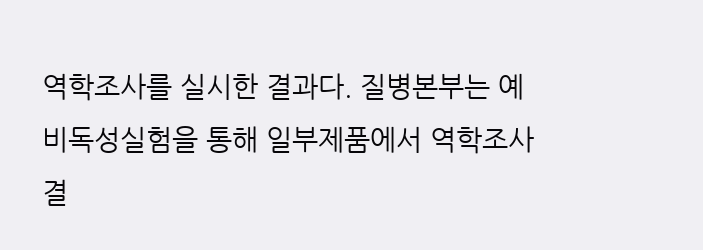역학조사를 실시한 결과다. 질병본부는 예비독성실험을 통해 일부제품에서 역학조사 결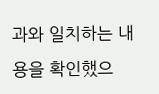과와 일치하는 내용을 확인했으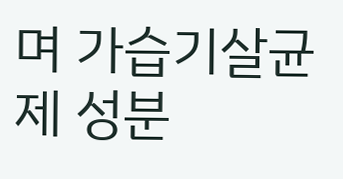며 가습기살균제 성분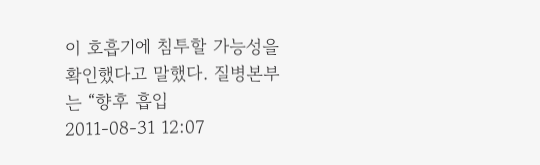이 호흡기에 침투할 가능성을 확인했다고 말했다. 질병본부는 “향후 흡입
2011-08-31 12:07